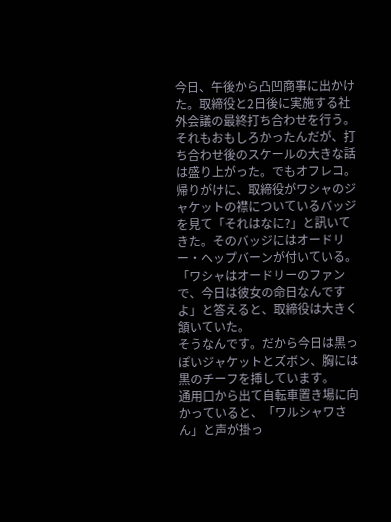今日、午後から凸凹商事に出かけた。取締役と2日後に実施する社外会議の最終打ち合わせを行う。それもおもしろかったんだが、打ち合わせ後のスケールの大きな話は盛り上がった。でもオフレコ。
帰りがけに、取締役がワシャのジャケットの襟についているバッジを見て「それはなに?」と訊いてきた。そのバッジにはオードリー・ヘップバーンが付いている。
「ワシャはオードリーのファンで、今日は彼女の命日なんですよ」と答えると、取締役は大きく頷いていた。
そうなんです。だから今日は黒っぽいジャケットとズボン、胸には黒のチーフを挿しています。
通用口から出て自転車置き場に向かっていると、「ワルシャワさん」と声が掛っ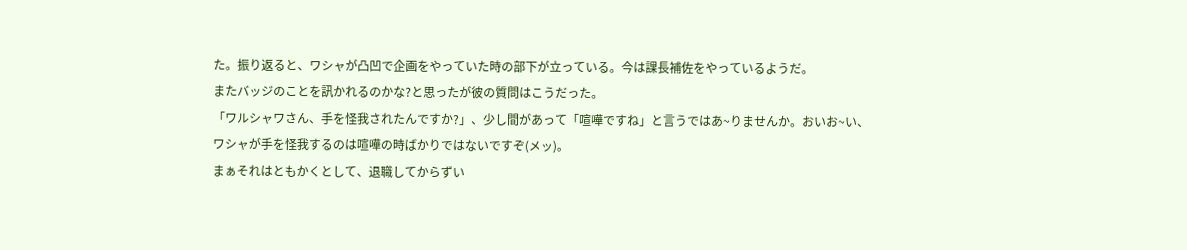た。振り返ると、ワシャが凸凹で企画をやっていた時の部下が立っている。今は課長補佐をやっているようだ。
またバッジのことを訊かれるのかな?と思ったが彼の質問はこうだった。
「ワルシャワさん、手を怪我されたんですか?」、少し間があって「喧嘩ですね」と言うではあ~りませんか。おいお~い、ワシャが手を怪我するのは喧嘩の時ばかりではないですぞ(メッ)。
まぁそれはともかくとして、退職してからずい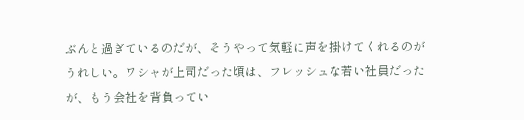ぶんと過ぎているのだが、そうやって気軽に声を掛けてくれるのがうれしい。ワシャが上司だった頃は、フレッシュな若い社員だったが、もう会社を背負ってい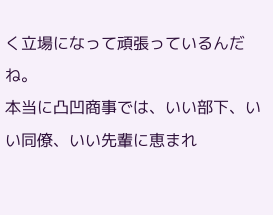く立場になって頑張っているんだね。
本当に凸凹商事では、いい部下、いい同僚、いい先輩に恵まれ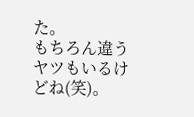た。
もちろん違うヤツもいるけどね(笑)。